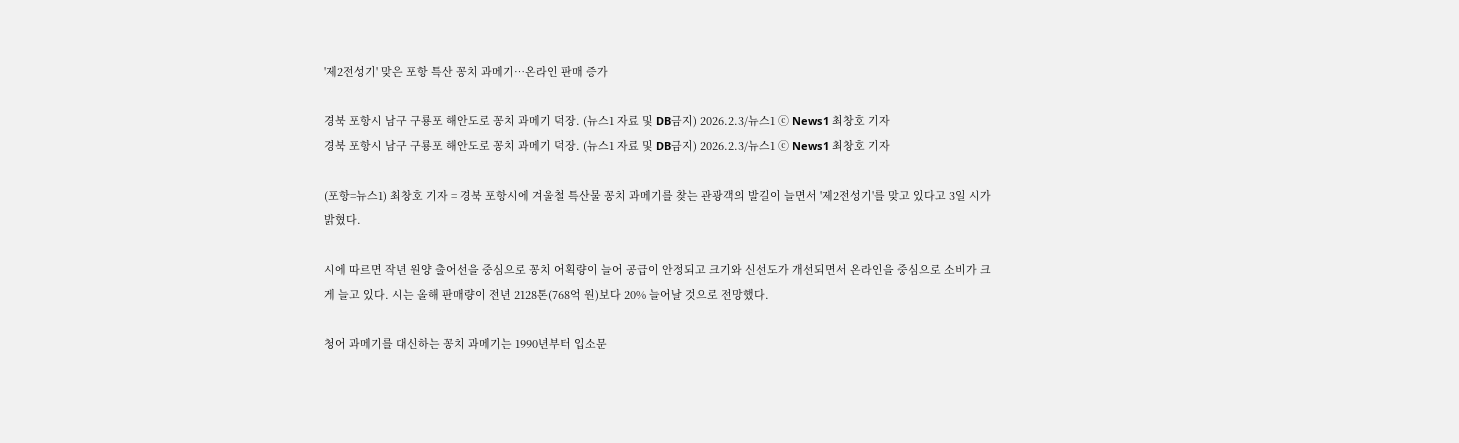'제2전성기' 맞은 포항 특산 꽁치 과메기…온라인 판매 증가

경북 포항시 남구 구룡포 해안도로 꽁치 과메기 덕장. (뉴스1 자료 및 DB금지) 2026.2.3/뉴스1 ⓒ News1 최창호 기자
경북 포항시 남구 구룡포 해안도로 꽁치 과메기 덕장. (뉴스1 자료 및 DB금지) 2026.2.3/뉴스1 ⓒ News1 최창호 기자

(포항=뉴스1) 최창호 기자 = 경북 포항시에 겨울철 특산물 꽁치 과메기를 찾는 관광객의 발길이 늘면서 '제2전성기'를 맞고 있다고 3일 시가 밝혔다.

시에 따르면 작년 원양 출어선을 중심으로 꽁치 어획량이 늘어 공급이 안정되고 크기와 신선도가 개선되면서 온라인을 중심으로 소비가 크게 늘고 있다. 시는 올해 판매량이 전년 2128톤(768억 원)보다 20% 늘어날 것으로 전망했다.

청어 과메기를 대신하는 꽁치 과메기는 1990년부터 입소문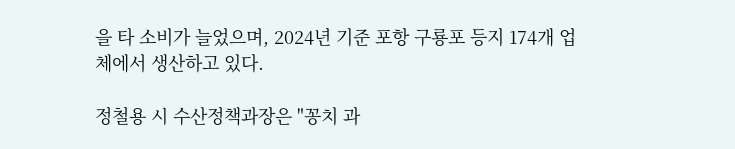을 타 소비가 늘었으며, 2024년 기준 포항 구룡포 등지 174개 업체에서 생산하고 있다.

정철용 시 수산정책과장은 "꽁치 과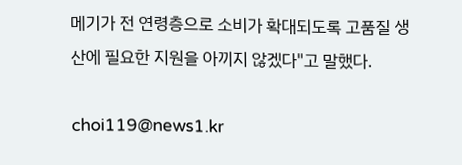메기가 전 연령층으로 소비가 확대되도록 고품질 생산에 필요한 지원을 아끼지 않겠다"고 말했다.

choi119@news1.kr